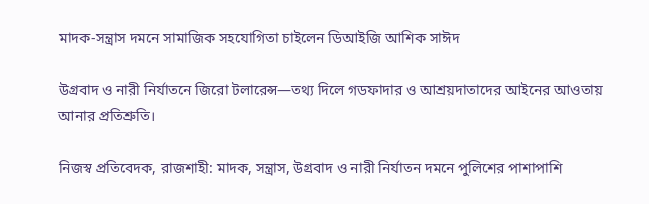মাদক-সন্ত্রাস দমনে সামাজিক সহযোগিতা চাইলেন ডিআইজি আশিক সাঈদ

উগ্রবাদ ও নারী নির্যাতনে জিরো টলারেন্স—তথ্য দিলে গডফাদার ও আশ্রয়দাতাদের আইনের আওতায় আনার প্রতিশ্রুতি।

নিজস্ব প্রতিবেদক, রাজশাহী: মাদক, সন্ত্রাস, উগ্রবাদ ও নারী নির্যাতন দমনে পুলিশের পাশাপাশি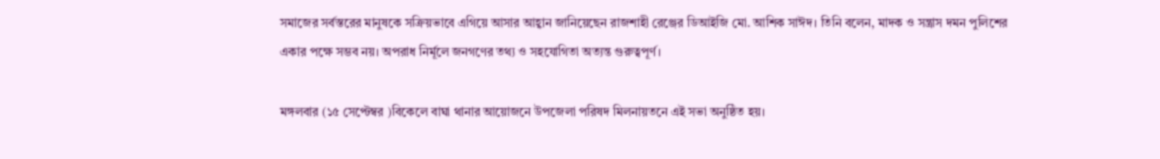সমাজের সর্বস্তরের মানুষকে সক্রিয়ভাবে এগিয়ে আসার আহ্বান জানিয়েছেন রাজশাহী রেঞ্জের ডিআইজি মো. আশিক সাঈদ। তিনি বলেন, মাদক ও সন্ত্রাস দমন পুলিশের একার পক্ষে সম্ভব নয়। অপরাধ নির্মূলে জনগণের তথ্য ও সহযোগিতা অত্যন্ত গুরুত্বপূর্ণ।

মঙ্গলবার (১৫ সেপ্টেম্বর )বিকেলে বাঘা থানার আয়োজনে উপজেলা পরিষদ মিলনায়তনে এই সভা অনুষ্ঠিত হয়।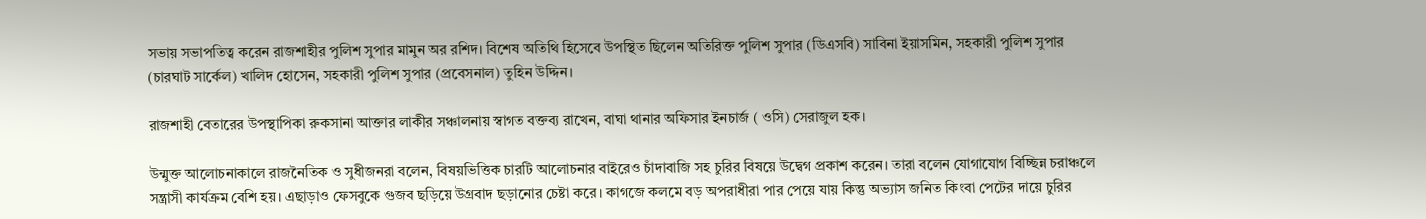সভায় সভাপতিত্ব করেন রাজশাহীর পুলিশ সুপার মামুন অর রশিদ। বিশেষ অতিথি হিসেবে উপস্থিত ছিলেন অতিরিক্ত পুলিশ সুপার (ডিএসবি) সাবিনা ইয়াসমিন, সহকারী পুলিশ সুপার (চারঘাট সার্কেল) খালিদ হোসেন, সহকারী পুলিশ সুপার (প্রবেসনাল) তুহিন উদ্দিন।

রাজশাহী বেতারের উপস্থাপিকা রুকসানা আক্তার লাকীর সঞ্চালনায় স্বাগত বক্তব্য রাখেন, বাঘা থানার অফিসার ইনচার্জ ( ওসি) সেরাজুল হক।

উন্মুক্ত আলোচনাকালে রাজনৈতিক ও সুধীজনরা বলেন, বিষয়ভিত্তিক চারটি আলোচনার বাইরেও চাঁদাবাজি সহ চুরির বিষয়ে উদ্বেগ প্রকাশ করেন। তারা বলেন যোগাযোগ বিচ্ছিন্ন চরাঞ্চলে সন্ত্রাসী কার্যক্রম বেশি হয়। এছাড়াও ফেসবুকে গুজব ছড়িয়ে উগ্রবাদ ছড়ানোর চেষ্টা করে। কাগজে কলমে বড় অপরাধীরা পার পেয়ে যায় কিন্তু অভ্যাস জনিত কিংবা পেটের দায়ে চুরির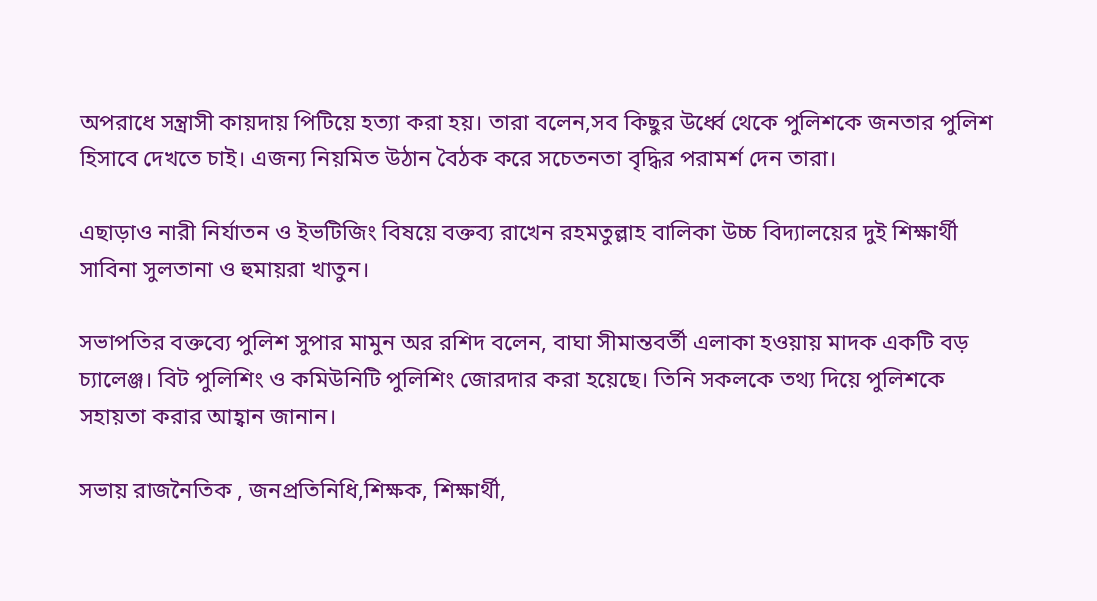অপরাধে সন্ত্রাসী কায়দায় পিটিয়ে হত্যা করা হয়। তারা বলেন,সব কিছুর উর্ধ্বে থেকে পুলিশকে জনতার পুলিশ হিসাবে দেখতে চাই। এজন্য নিয়মিত উঠান বৈঠক করে সচেতনতা বৃদ্ধির পরামর্শ দেন তারা।

এছাড়াও নারী নির্যাতন ও ইভটিজিং বিষয়ে বক্তব্য রাখেন রহমতুল্লাহ বালিকা উচ্চ বিদ্যালয়ের দুই শিক্ষার্থী সাবিনা সুলতানা ও হুমায়রা খাতুন।

সভাপতির বক্তব্যে পুলিশ সুপার মামুন অর রশিদ বলেন, বাঘা সীমান্তবর্তী এলাকা হওয়ায় মাদক একটি বড় চ্যালেঞ্জ। বিট পুলিশিং ও কমিউনিটি পুলিশিং জোরদার করা হয়েছে। তিনি সকলকে তথ্য দিয়ে পুলিশকে সহায়তা করার আহ্বান জানান।

সভায় রাজনৈতিক , জনপ্রতিনিধি,শিক্ষক, শিক্ষার্থী,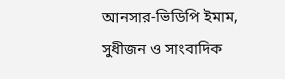আনসার-ভিডিপি ইমাম, সুধীজন ও সাংবাদিক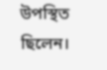উপস্থিত ছিলেন।